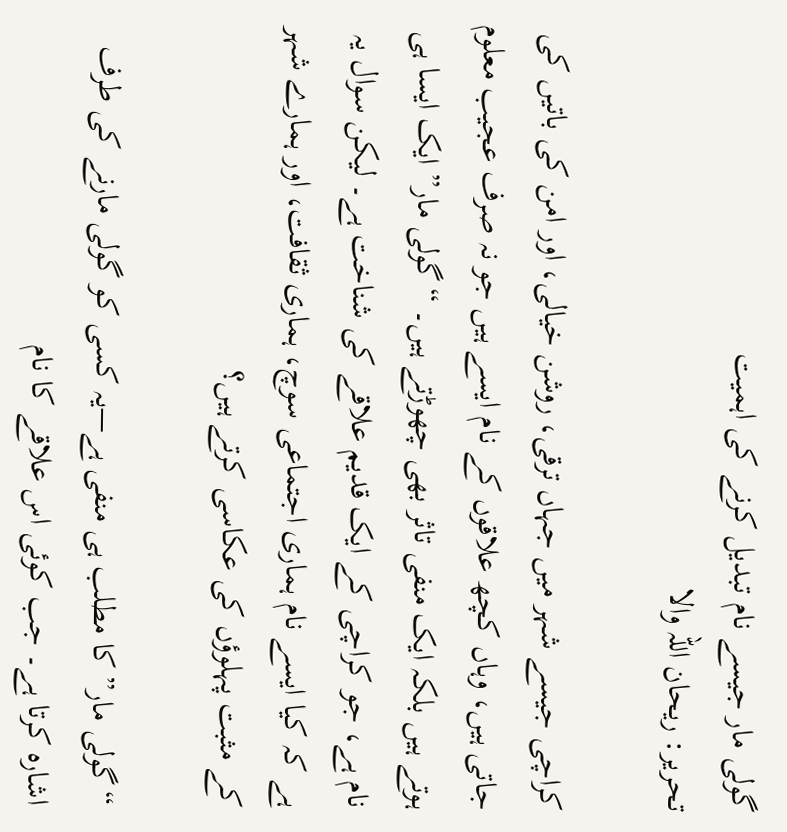گولی مار جیسے نام تبدیل کرنے کی اہمیت
تحریر: ریحان اللہ والا

کراچی جیسے شہر میں جہاں ترقی، روشن خیالی، اور امن کی باتیں کی جاتی ہیں، وہاں کچھ علاقوں کے نام ایسے ہیں جو نہ صرف عجیب معلوم ہوتے ہیں بلکہ ایک منفی تاثر بھی چھوڑتے ہیں۔ “گولی مار” ایک ایسا ہی نام ہے، جو کراچی کے ایک قدیم علاقے کی شناخت ہے۔ لیکن سوال یہ ہے کہ کیا ایسے نام ہماری اجتماعی سوچ، ہماری ثقافت، اور ہمارے شہر کے مثبت پہلوؤں کی عکاسی کرتے ہیں؟

“گولی مار” کا مطلب ہی منفی ہے—یہ کسی کو گولی مارنے کی طرف اشارہ کرتا ہے۔ جب کوئی اس علاقے کا نام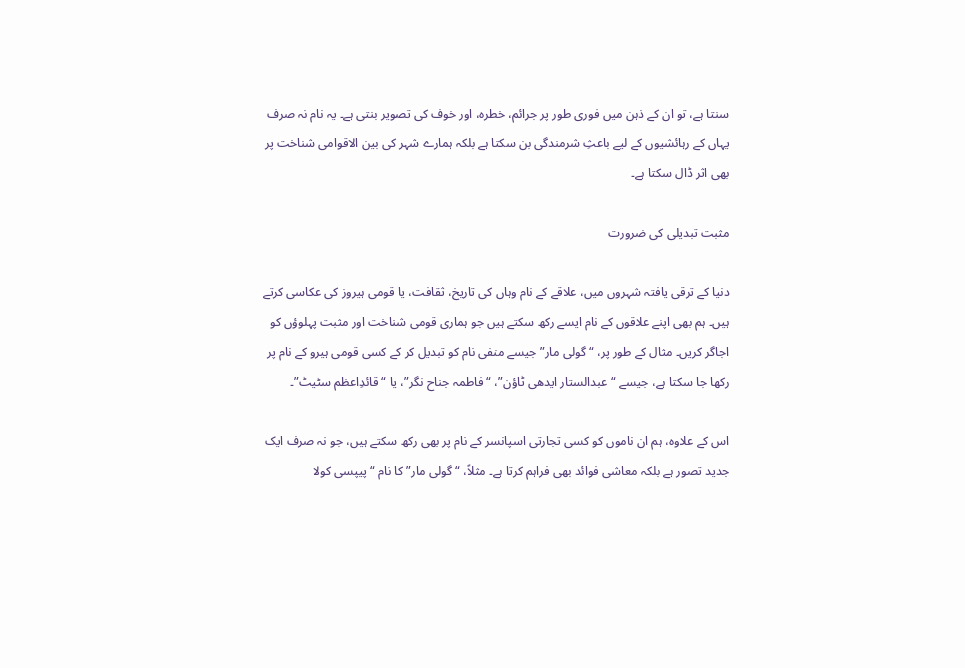سنتا ہے، تو ان کے ذہن میں فوری طور پر جرائم، خطرہ، اور خوف کی تصویر بنتی ہے۔ یہ نام نہ صرف یہاں کے رہائشیوں کے لیے باعثِ شرمندگی بن سکتا ہے بلکہ ہمارے شہر کی بین الاقوامی شناخت پر بھی اثر ڈال سکتا ہے۔

مثبت تبدیلی کی ضرورت

دنیا کے ترقی یافتہ شہروں میں، علاقے کے نام وہاں کی تاریخ، ثقافت، یا قومی ہیروز کی عکاسی کرتے ہیں۔ ہم بھی اپنے علاقوں کے نام ایسے رکھ سکتے ہیں جو ہماری قومی شناخت اور مثبت پہلوؤں کو اجاگر کریں۔ مثال کے طور پر، “گولی مار” جیسے منفی نام کو تبدیل کر کے کسی قومی ہیرو کے نام پر رکھا جا سکتا ہے، جیسے “عبدالستار ایدھی ٹاؤن”، “فاطمہ جناح نگر”، یا “قائدِاعظم سٹیٹ”۔

اس کے علاوہ، ہم ان ناموں کو کسی تجارتی اسپانسر کے نام پر بھی رکھ سکتے ہیں، جو نہ صرف ایک جدید تصور ہے بلکہ معاشی فوائد بھی فراہم کرتا ہے۔ مثلاً، “گولی مار” کا نام “پیپسی کولا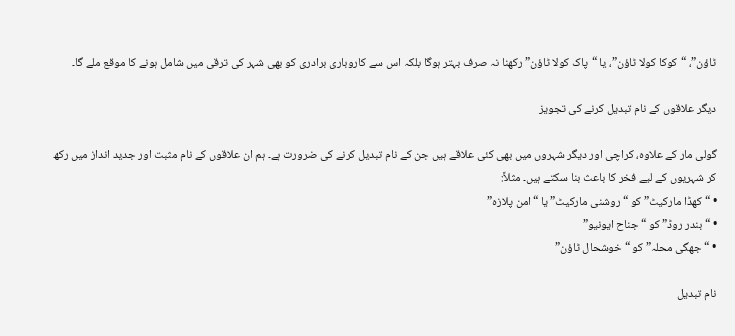ٹاؤن”، “کوکا کولا ٹاؤن”، یا “پاک کولا ٹاؤن” رکھنا نہ صرف بہتر ہوگا بلکہ اس سے کاروباری برادری کو بھی شہر کی ترقی میں شامل ہونے کا موقع ملے گا۔

دیگر علاقوں کے نام تبدیل کرنے کی تجویز

گولی مار کے علاوہ، کراچی اور دیگر شہروں میں بھی کئی علاقے ہیں جن کے نام تبدیل کرنے کی ضرورت ہے۔ ہم ان علاقوں کے نام مثبت اور جدید انداز میں رکھ کر شہریوں کے لیے فخر کا باعث بنا سکتے ہیں۔ مثلاً:
• “کھڈا مارکیٹ” کو “روشنی مارکیٹ” یا “امن پلازہ”
• “بندر روڈ” کو “جناح ایونیو”
• “جھگی محلہ” کو “خوشحال ٹاؤن”

نام تبدیل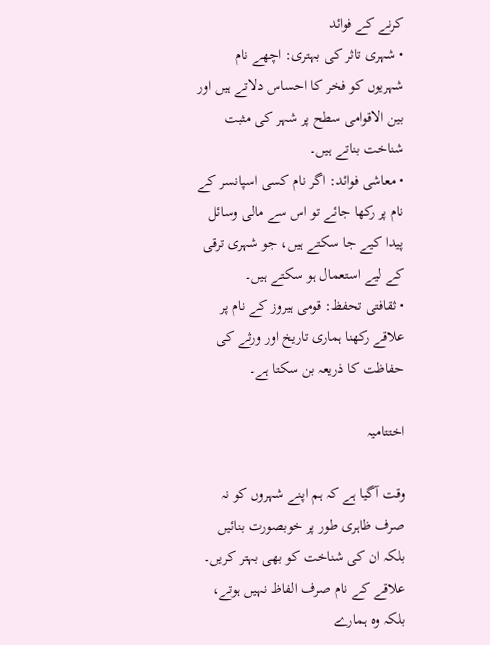کرنے کے فوائد
• شہری تاثر کی بہتری: اچھے نام شہریوں کو فخر کا احساس دلاتے ہیں اور بین الاقوامی سطح پر شہر کی مثبت شناخت بناتے ہیں۔
• معاشی فوائد: اگر نام کسی اسپانسر کے نام پر رکھا جائے تو اس سے مالی وسائل پیدا کیے جا سکتے ہیں، جو شہری ترقی کے لیے استعمال ہو سکتے ہیں۔
• ثقافتی تحفظ: قومی ہیروز کے نام پر علاقے رکھنا ہماری تاریخ اور ورثے کی حفاظت کا ذریعہ بن سکتا ہے۔

اختتامیہ

وقت آگیا ہے کہ ہم اپنے شہروں کو نہ صرف ظاہری طور پر خوبصورت بنائیں بلکہ ان کی شناخت کو بھی بہتر کریں۔ علاقے کے نام صرف الفاظ نہیں ہوتے، بلکہ وہ ہمارے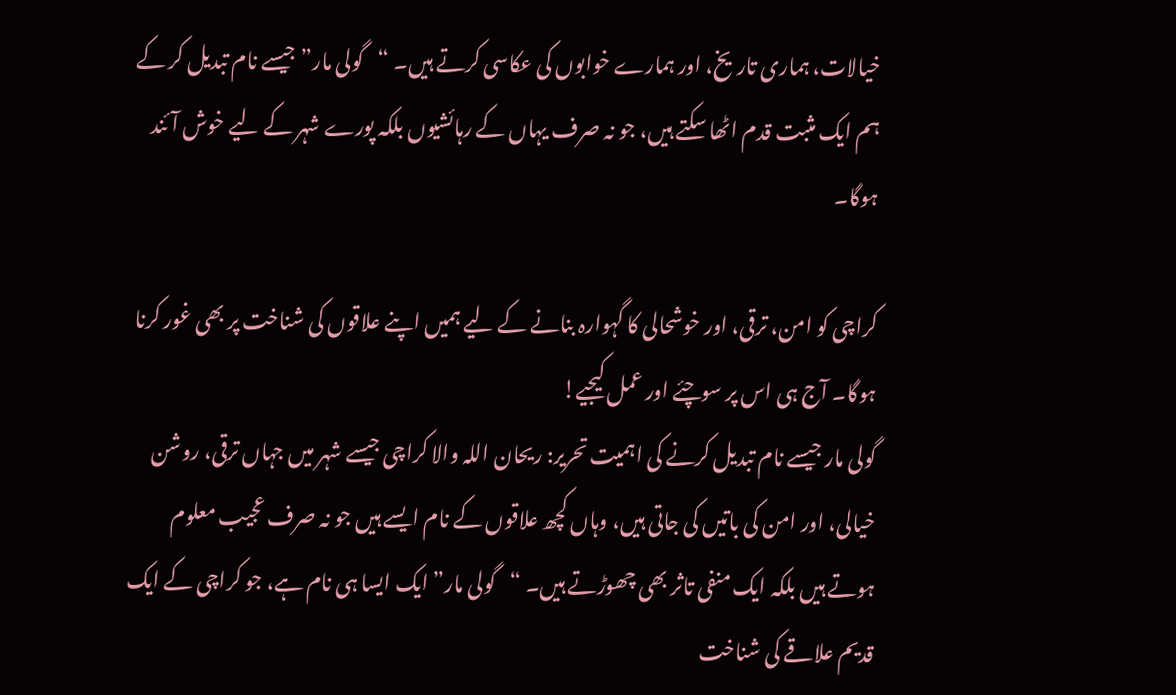خیالات، ہماری تاریخ، اور ہمارے خوابوں کی عکاسی کرتے ہیں۔ “گولی مار” جیسے نام تبدیل کر کے ہم ایک مثبت قدم اٹھا سکتے ہیں، جو نہ صرف یہاں کے رہائشیوں بلکہ پورے شہر کے لیے خوش آئند ہوگا۔

کراچی کو امن، ترقی، اور خوشحالی کا گہوارہ بنانے کے لیے ہمیں اپنے علاقوں کی شناخت پر بھی غور کرنا ہوگا۔ آج ہی اس پر سوچئے اور عمل کیجیے!
گولی مار جیسے نام تبدیل کرنے کی اہمیت تحریر: ریحان اللہ والا کراچی جیسے شہر میں جہاں ترقی، روشن خیالی، اور امن کی باتیں کی جاتی ہیں، وہاں کچھ علاقوں کے نام ایسے ہیں جو نہ صرف عجیب معلوم ہوتے ہیں بلکہ ایک منفی تاثر بھی چھوڑتے ہیں۔ “گولی مار” ایک ایسا ہی نام ہے، جو کراچی کے ایک قدیم علاقے کی شناخت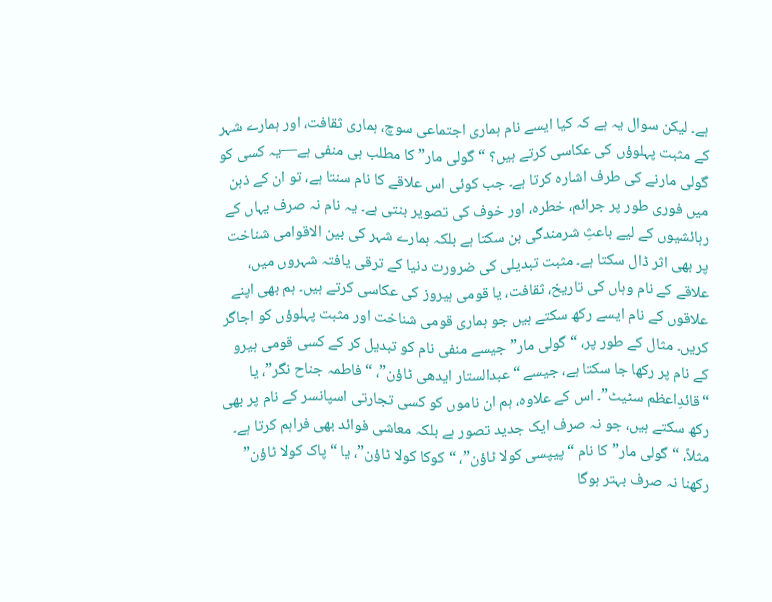ہے۔ لیکن سوال یہ ہے کہ کیا ایسے نام ہماری اجتماعی سوچ، ہماری ثقافت، اور ہمارے شہر کے مثبت پہلوؤں کی عکاسی کرتے ہیں؟ “گولی مار” کا مطلب ہی منفی ہے—یہ کسی کو گولی مارنے کی طرف اشارہ کرتا ہے۔ جب کوئی اس علاقے کا نام سنتا ہے، تو ان کے ذہن میں فوری طور پر جرائم، خطرہ، اور خوف کی تصویر بنتی ہے۔ یہ نام نہ صرف یہاں کے رہائشیوں کے لیے باعثِ شرمندگی بن سکتا ہے بلکہ ہمارے شہر کی بین الاقوامی شناخت پر بھی اثر ڈال سکتا ہے۔ مثبت تبدیلی کی ضرورت دنیا کے ترقی یافتہ شہروں میں، علاقے کے نام وہاں کی تاریخ، ثقافت، یا قومی ہیروز کی عکاسی کرتے ہیں۔ ہم بھی اپنے علاقوں کے نام ایسے رکھ سکتے ہیں جو ہماری قومی شناخت اور مثبت پہلوؤں کو اجاگر کریں۔ مثال کے طور پر، “گولی مار” جیسے منفی نام کو تبدیل کر کے کسی قومی ہیرو کے نام پر رکھا جا سکتا ہے، جیسے “عبدالستار ایدھی ٹاؤن”، “فاطمہ جناح نگر”، یا “قائدِاعظم سٹیٹ”۔ اس کے علاوہ، ہم ان ناموں کو کسی تجارتی اسپانسر کے نام پر بھی رکھ سکتے ہیں، جو نہ صرف ایک جدید تصور ہے بلکہ معاشی فوائد بھی فراہم کرتا ہے۔ مثلاً، “گولی مار” کا نام “پیپسی کولا ٹاؤن”، “کوکا کولا ٹاؤن”، یا “پاک کولا ٹاؤن” رکھنا نہ صرف بہتر ہوگا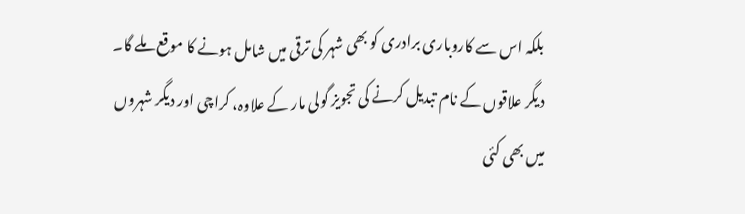بلکہ اس سے کاروباری برادری کو بھی شہر کی ترقی میں شامل ہونے کا موقع ملے گا۔ دیگر علاقوں کے نام تبدیل کرنے کی تجویز گولی مار کے علاوہ، کراچی اور دیگر شہروں میں بھی کئی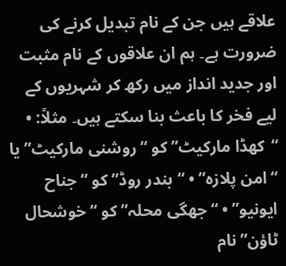علاقے ہیں جن کے نام تبدیل کرنے کی ضرورت ہے۔ ہم ان علاقوں کے نام مثبت اور جدید انداز میں رکھ کر شہریوں کے لیے فخر کا باعث بنا سکتے ہیں۔ مثلاً: • “کھڈا مارکیٹ” کو “روشنی مارکیٹ” یا “امن پلازہ” • “بندر روڈ” کو “جناح ایونیو” • “جھگی محلہ” کو “خوشحال ٹاؤن” نام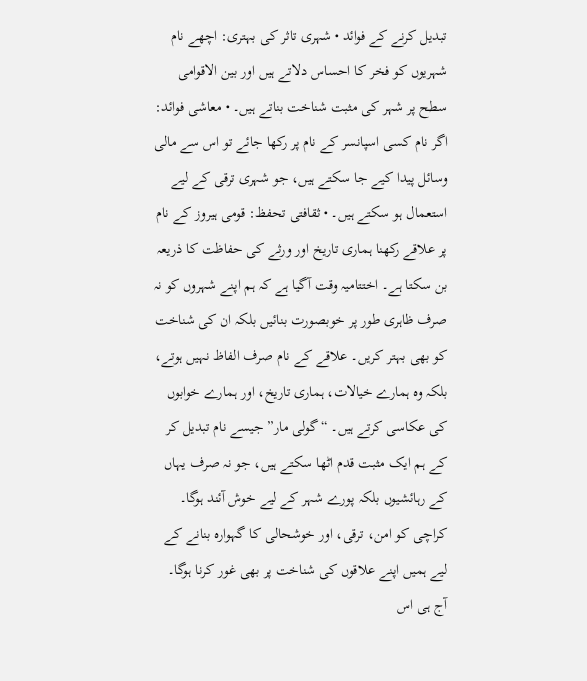تبدیل کرنے کے فوائد • شہری تاثر کی بہتری: اچھے نام شہریوں کو فخر کا احساس دلاتے ہیں اور بین الاقوامی سطح پر شہر کی مثبت شناخت بناتے ہیں۔ • معاشی فوائد: اگر نام کسی اسپانسر کے نام پر رکھا جائے تو اس سے مالی وسائل پیدا کیے جا سکتے ہیں، جو شہری ترقی کے لیے استعمال ہو سکتے ہیں۔ • ثقافتی تحفظ: قومی ہیروز کے نام پر علاقے رکھنا ہماری تاریخ اور ورثے کی حفاظت کا ذریعہ بن سکتا ہے۔ اختتامیہ وقت آگیا ہے کہ ہم اپنے شہروں کو نہ صرف ظاہری طور پر خوبصورت بنائیں بلکہ ان کی شناخت کو بھی بہتر کریں۔ علاقے کے نام صرف الفاظ نہیں ہوتے، بلکہ وہ ہمارے خیالات، ہماری تاریخ، اور ہمارے خوابوں کی عکاسی کرتے ہیں۔ “گولی مار” جیسے نام تبدیل کر کے ہم ایک مثبت قدم اٹھا سکتے ہیں، جو نہ صرف یہاں کے رہائشیوں بلکہ پورے شہر کے لیے خوش آئند ہوگا۔ کراچی کو امن، ترقی، اور خوشحالی کا گہوارہ بنانے کے لیے ہمیں اپنے علاقوں کی شناخت پر بھی غور کرنا ہوگا۔ آج ہی اس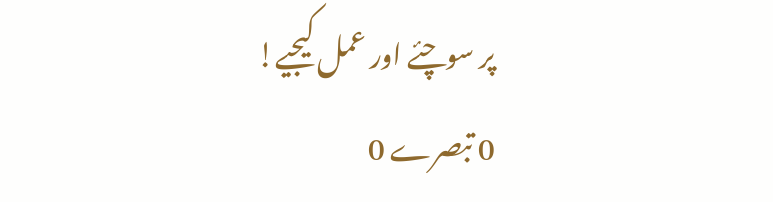پر سوچئے اور عمل کیجیے!
0 تبصرے 0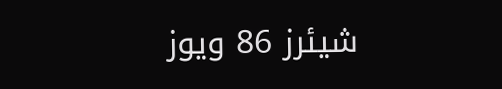شیئرز 86 ویوز